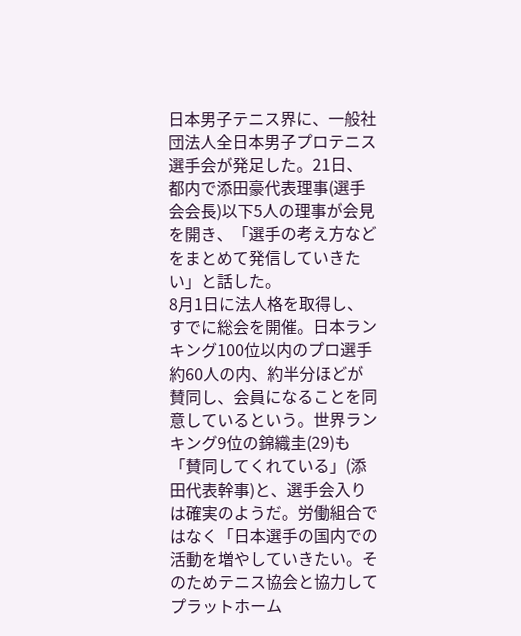日本男子テニス界に、一般社団法人全日本男子プロテニス選手会が発足した。21日、都内で添田豪代表理事(選手会会長)以下5人の理事が会見を開き、「選手の考え方などをまとめて発信していきたい」と話した。
8月1日に法人格を取得し、すでに総会を開催。日本ランキング100位以内のプロ選手約60人の内、約半分ほどが賛同し、会員になることを同意しているという。世界ランキング9位の錦織圭(29)も「賛同してくれている」(添田代表幹事)と、選手会入りは確実のようだ。労働組合ではなく「日本選手の国内での活動を増やしていきたい。そのためテニス協会と協力してプラットホーム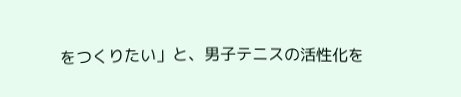をつくりたい」と、男子テニスの活性化を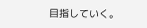目指していく。